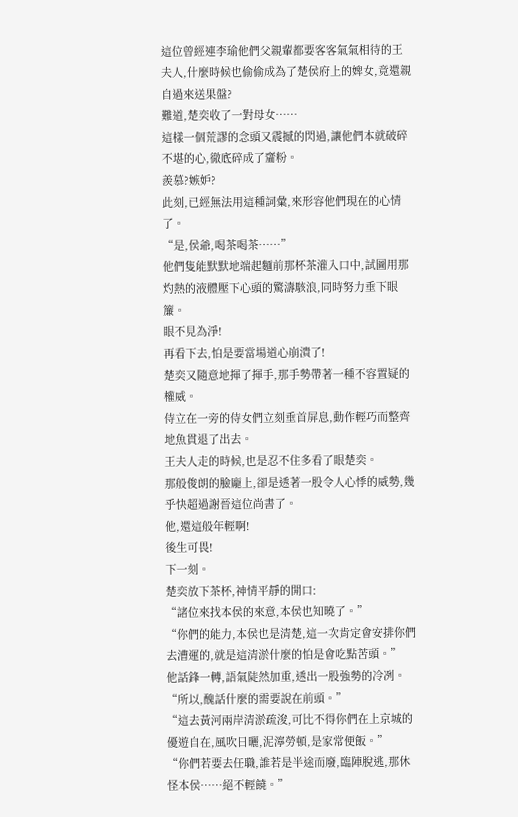這位曾經連李瑜他們父親輩都要客客氣氣相待的王夫人,什麼時候也偷偷成為了楚侯府上的婢女,竟還親自過來送果盤?
難道,楚奕收了一對母女……
這樣一個荒謬的念頭又震撼的閃過,讓他們本就破碎不堪的心,徹底碎成了齏粉。
羨慕?嫉妒?
此刻,已經無法用這種詞彙,來形容他們現在的心情了。
“是,侯爺,喝茶喝茶……”
他們隻能默默地端起麵前那杯茶灌入口中,試圖用那灼熱的液體壓下心頭的驚濤駭浪,同時努力垂下眼簾。
眼不見為淨!
再看下去,怕是要當場道心崩潰了!
楚奕又隨意地揮了揮手,那手勢帶著一種不容置疑的權威。
侍立在一旁的侍女們立刻垂首屏息,動作輕巧而整齊地魚貫退了出去。
王夫人走的時候,也是忍不住多看了眼楚奕。
那般俊朗的臉龐上,卻是透著一股令人心悸的威勢,幾乎快超過謝晉這位尚書了。
他,還這般年輕啊!
後生可畏!
下一刻。
楚奕放下茶杯,神情平靜的開口:
“諸位來找本侯的來意,本侯也知曉了。”
“你們的能力,本侯也是清楚,這一次肯定會安排你們去漕運的,就是這清淤什麼的怕是會吃點苦頭。”
他話鋒一轉,語氣陡然加重,透出一股強勢的冷冽。
“所以,醜話什麼的需要說在前頭。”
“這去黃河兩岸清淤疏浚,可比不得你們在上京城的優遊自在,風吹日曬,泥濘勞頓,是家常便飯。”
“你們若要去任職,誰若是半途而廢,臨陣脫逃,那休怪本侯……絕不輕饒。”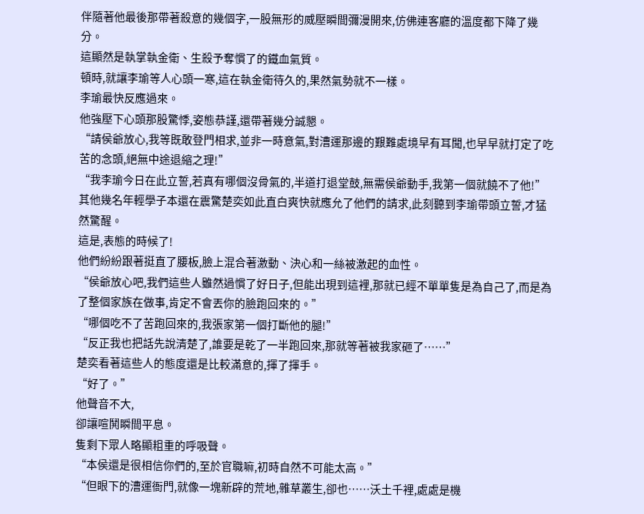伴隨著他最後那帶著殺意的幾個字,一股無形的威壓瞬間彌漫開來,仿佛連客廳的溫度都下降了幾分。
這顯然是執掌執金衛、生殺予奪慣了的鐵血氣質。
頓時,就讓李瑜等人心頭一寒,這在執金衛待久的,果然氣勢就不一樣。
李瑜最快反應過來。
他強壓下心頭那股驚悸,姿態恭謹,還帶著幾分誠懇。
“請侯爺放心,我等既敢登門相求,並非一時意氣,對漕運那邊的艱難處境早有耳聞,也早早就打定了吃苦的念頭,絕無中途退縮之理!”
“我李瑜今日在此立誓,若真有哪個沒骨氣的,半道打退堂鼓,無需侯爺動手,我第一個就饒不了他!”
其他幾名年輕學子本還在震驚楚奕如此直白爽快就應允了他們的請求,此刻聽到李瑜帶頭立誓,才猛然驚醒。
這是,表態的時候了!
他們紛紛跟著挺直了腰板,臉上混合著激動、決心和一絲被激起的血性。
“侯爺放心吧,我們這些人雖然過慣了好日子,但能出現到這裡,那就已經不單單隻是為自己了,而是為了整個家族在做事,肯定不會丟你的臉跑回來的。”
“哪個吃不了苦跑回來的,我張家第一個打斷他的腿!”
“反正我也把話先說清楚了,誰要是乾了一半跑回來,那就等著被我家砸了……”
楚奕看著這些人的態度還是比較滿意的,揮了揮手。
“好了。”
他聲音不大,
卻讓喧鬨瞬間平息。
隻剩下眾人略顯粗重的呼吸聲。
“本侯還是很相信你們的,至於官職嘛,初時自然不可能太高。”
“但眼下的漕運衙門,就像一塊新辟的荒地,雜草叢生,卻也……沃土千裡,處處是機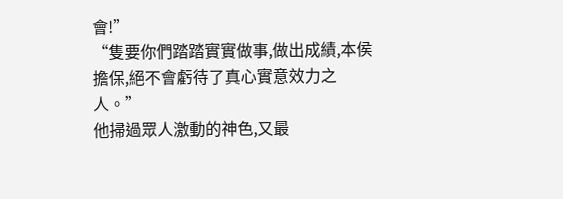會!”
“隻要你們踏踏實實做事,做出成績,本侯擔保,絕不會虧待了真心實意效力之人。”
他掃過眾人激動的神色,又最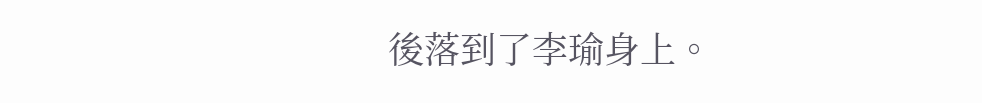後落到了李瑜身上。